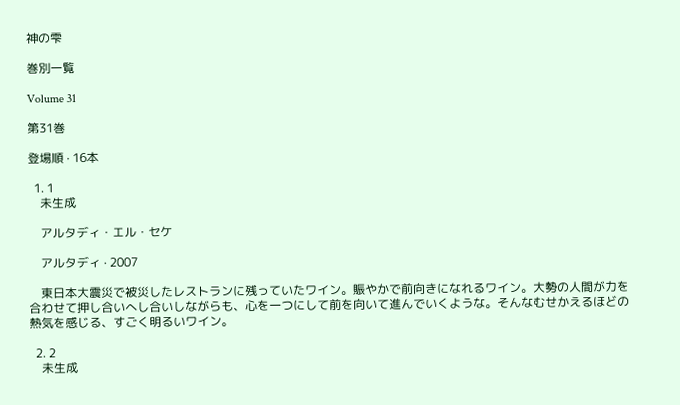神の雫

巻別一覧

Volume 31

第31巻

登場順 · 16本

  1. 1
    未生成

    アルタディ・エル・セケ

    アルタディ · 2007

    東日本大震災で被災したレストランに残っていたワイン。賑やかで前向きになれるワイン。大勢の人間が力を合わせて押し合いへし合いしながらも、心を一つにして前を向いて進んでいくような。そんなむせかえるほどの熱気を感じる、すごく明るいワイン。

  2. 2
    未生成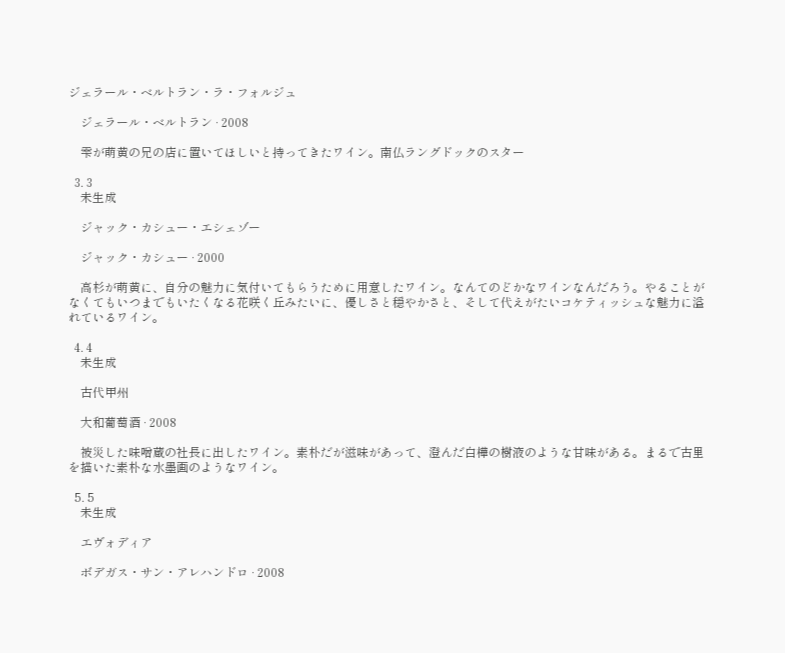ジェラール・ベルトラン・ラ・フォルジュ

    ジェラール・ベルトラン · 2008

    雫が萌黄の兄の店に置いてほしいと持ってきたワイン。南仏ラングドックのスター

  3. 3
    未生成

    ジャック・カシュー・エシェゾー

    ジャック・カシュー · 2000

    高杉が萌黄に、自分の魅力に気付いてもらうために用意したワイン。なんてのどかなワインなんだろう。やることがなくてもいつまでもいたくなる花咲く丘みたいに、優しさと穏やかさと、そして代えがたいコケティッシュな魅力に溢れているワイン。

  4. 4
    未生成

    古代甲州

    大和葡萄酒 · 2008

    被災した味噌蔵の社長に出したワイン。素朴だが滋味があって、澄んだ白樺の樹液のような甘味がある。まるで古里を描いた素朴な水墨画のようなワイン。

  5. 5
    未生成

    エヴォディア

    ボデガス・サン・アレハンドロ · 2008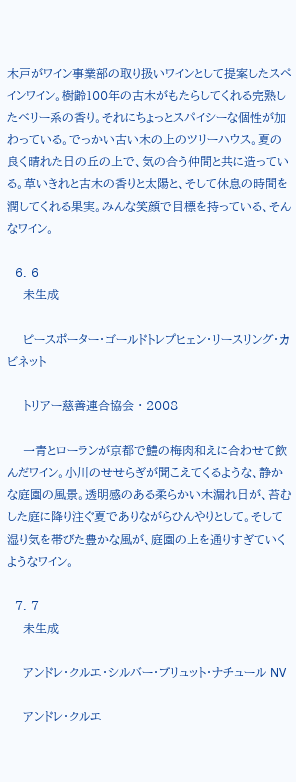木戸がワイン事業部の取り扱いワインとして提案したスペインワイン。樹齢100年の古木がもたらしてくれる完熟したベリー系の香り。それにちょっとスパイシーな個性が加わっている。でっかい古い木の上のツリーハウス。夏の良く晴れた日の丘の上で、気の合う仲間と共に造っている。草いきれと古木の香りと太陽と、そして休息の時間を潤してくれる果実。みんな笑顔で目標を持っている、そんなワイン。

  6. 6
    未生成

    ピースポーター・ゴールドトレプヒェン・リースリング・カビネット

    トリアー慈善連合協会 · 2008

    一青とローランが京都で鱧の梅肉和えに合わせて飲んだワイン。小川のせせらぎが聞こえてくるような、静かな庭園の風景。透明感のある柔らかい木漏れ日が、苔むした庭に降り注ぐ夏でありながらひんやりとして。そして湿り気を帯びた豊かな風が、庭園の上を通りすぎていくようなワイン。

  7. 7
    未生成

    アンドレ・クルエ・シルバー・ブリュット・ナチュール NV

    アンドレ・クルエ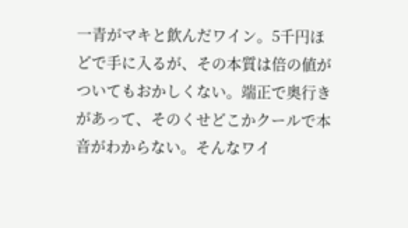一青がマキと飲んだワイン。5千円ほどで手に入るが、その本質は倍の値がついてもおかしくない。端正で奥行きがあって、そのくせどこかクールで本音がわからない。そんなワイ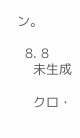ン。

  8. 8
    未生成

    クロ・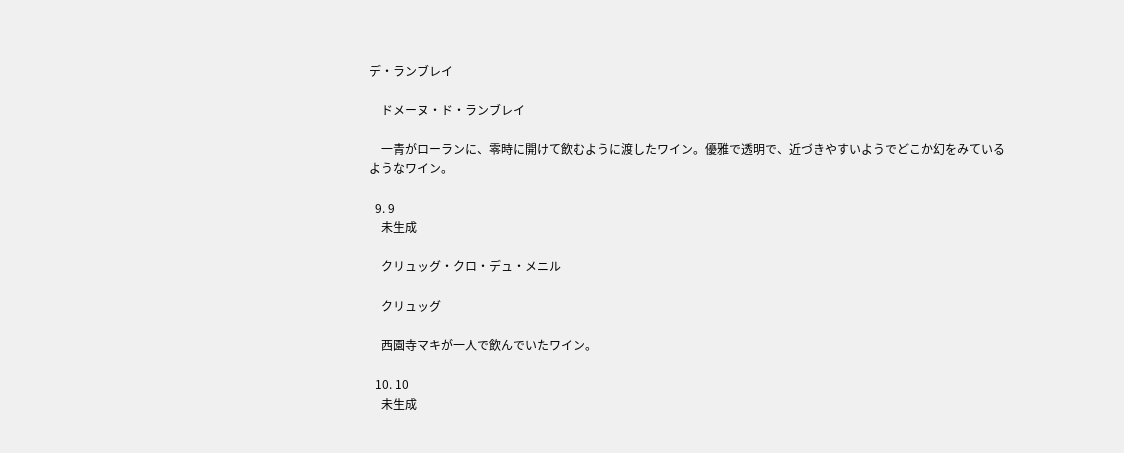デ・ランブレイ

    ドメーヌ・ド・ランブレイ

    一青がローランに、零時に開けて飲むように渡したワイン。優雅で透明で、近づきやすいようでどこか幻をみているようなワイン。

  9. 9
    未生成

    クリュッグ・クロ・デュ・メニル

    クリュッグ

    西園寺マキが一人で飲んでいたワイン。

  10. 10
    未生成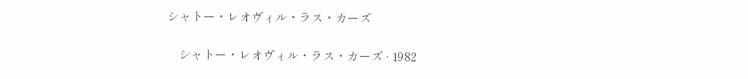シャトー・レオヴィル・ラス・カーズ

    シャトー・レオヴィル・ラス・カーズ · 1982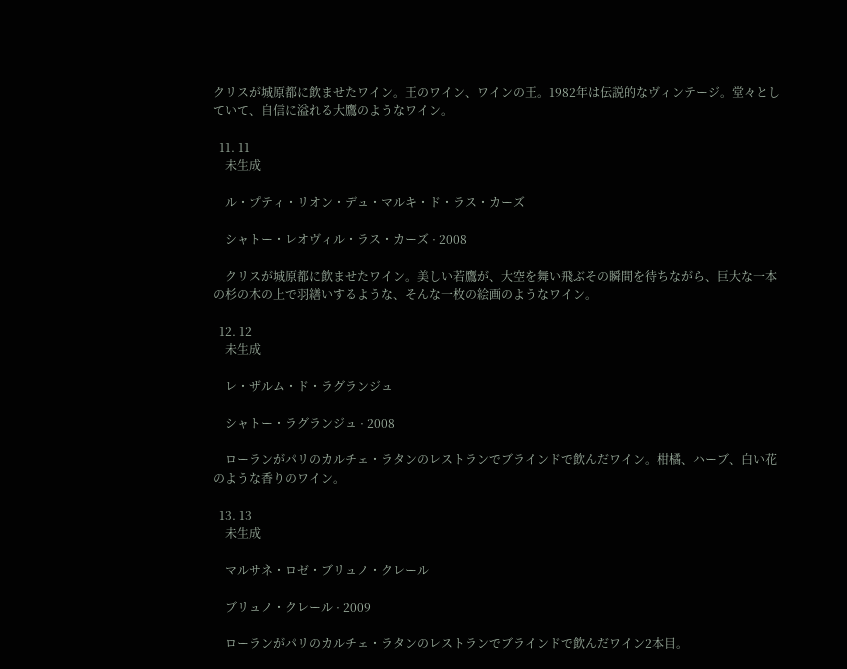クリスが城原都に飲ませたワイン。王のワイン、ワインの王。1982年は伝説的なヴィンテージ。堂々としていて、自信に溢れる大鷹のようなワイン。

  11. 11
    未生成

    ル・プティ・リオン・デュ・マルキ・ド・ラス・カーズ

    シャトー・レオヴィル・ラス・カーズ · 2008

    クリスが城原都に飲ませたワイン。美しい若鷹が、大空を舞い飛ぶその瞬間を待ちながら、巨大な一本の杉の木の上で羽繕いするような、そんな一枚の絵画のようなワイン。

  12. 12
    未生成

    レ・ザルム・ド・ラグランジュ

    シャトー・ラグランジュ · 2008

    ローランがパリのカルチェ・ラタンのレストランでブラインドで飲んだワイン。柑橘、ハーブ、白い花のような香りのワイン。

  13. 13
    未生成

    マルサネ・ロゼ・ブリュノ・クレール

    ブリュノ・クレール · 2009

    ローランがパリのカルチェ・ラタンのレストランでブラインドで飲んだワイン2本目。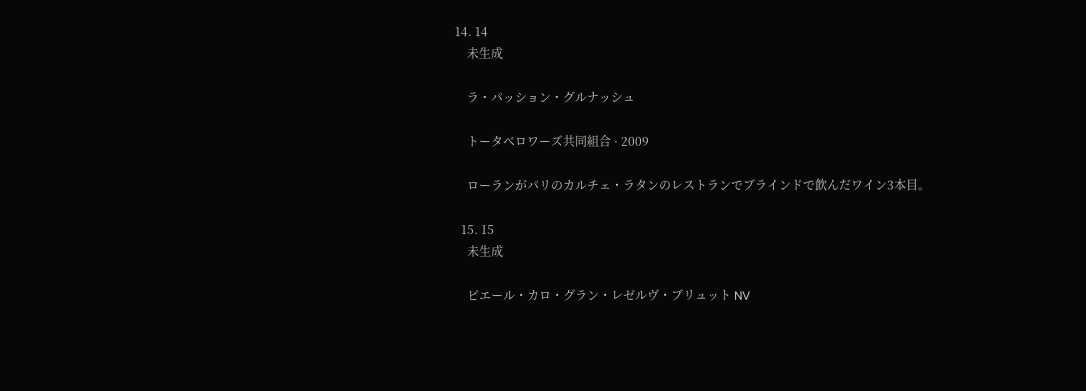14. 14
    未生成

    ラ・パッション・グルナッシュ

    トータベロワーズ共同組合 · 2009

    ローランがパリのカルチェ・ラタンのレストランでブラインドで飲んだワイン3本目。

  15. 15
    未生成

    ピエール・カロ・グラン・レゼルヴ・ブリュット NV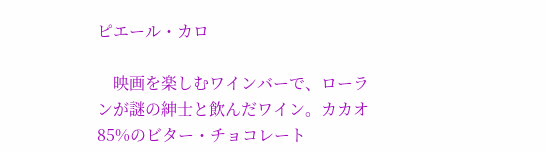ピエール・カロ

    映画を楽しむワインバーで、ローランが謎の紳士と飲んだワイン。カカオ85%のビター・チョコレート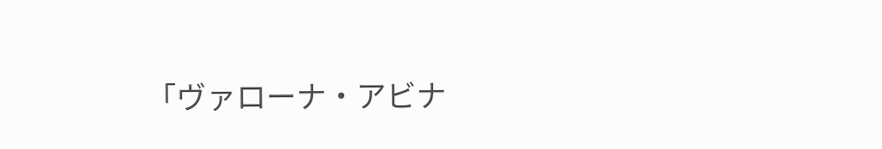「ヴァローナ・アビナ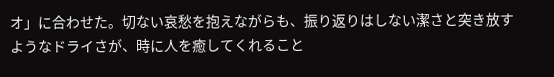オ」に合わせた。切ない哀愁を抱えながらも、振り返りはしない潔さと突き放すようなドライさが、時に人を癒してくれること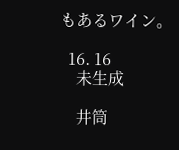もあるワイン。

  16. 16
    未生成

    井筒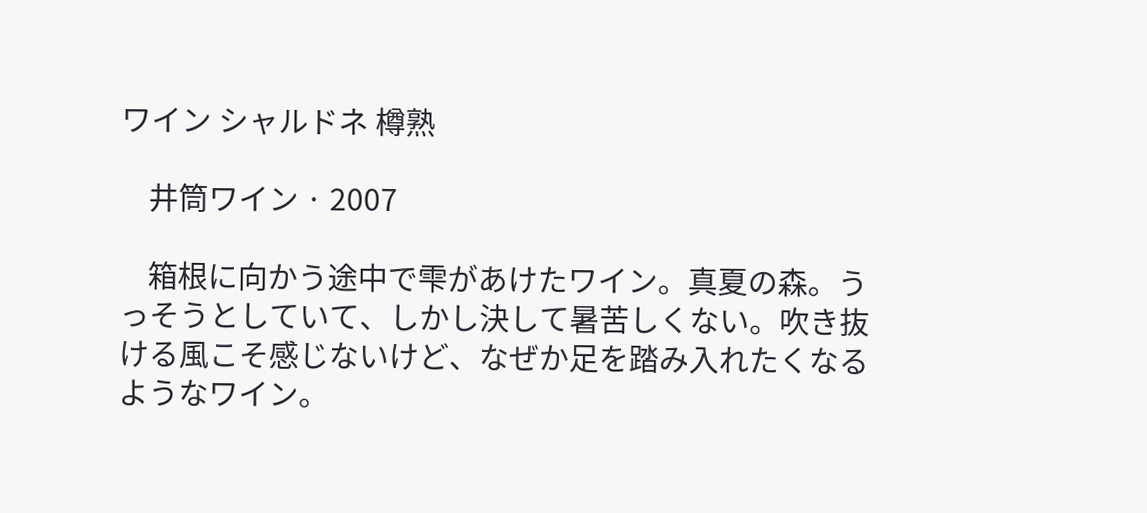ワイン シャルドネ 樽熟

    井筒ワイン · 2007

    箱根に向かう途中で雫があけたワイン。真夏の森。うっそうとしていて、しかし決して暑苦しくない。吹き抜ける風こそ感じないけど、なぜか足を踏み入れたくなるようなワイン。